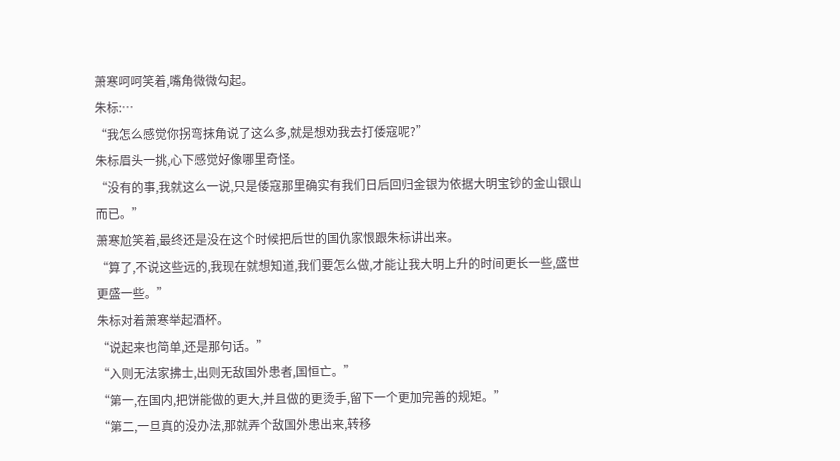萧寒呵呵笑着,嘴角微微勾起。
朱标:…
“我怎么感觉你拐弯抹角说了这么多,就是想劝我去打倭寇呢?”
朱标眉头一挑,心下感觉好像哪里奇怪。
“没有的事,我就这么一说,只是倭寇那里确实有我们日后回归金银为依据大明宝钞的金山银山而已。”
萧寒尬笑着,最终还是没在这个时候把后世的国仇家恨跟朱标讲出来。
“算了,不说这些远的,我现在就想知道,我们要怎么做,才能让我大明上升的时间更长一些,盛世更盛一些。”
朱标对着萧寒举起酒杯。
“说起来也简单,还是那句话。”
“入则无法家拂士,出则无敌国外患者,国恒亡。”
“第一,在国内,把饼能做的更大,并且做的更烫手,留下一个更加完善的规矩。”
“第二,一旦真的没办法,那就弄个敌国外患出来,转移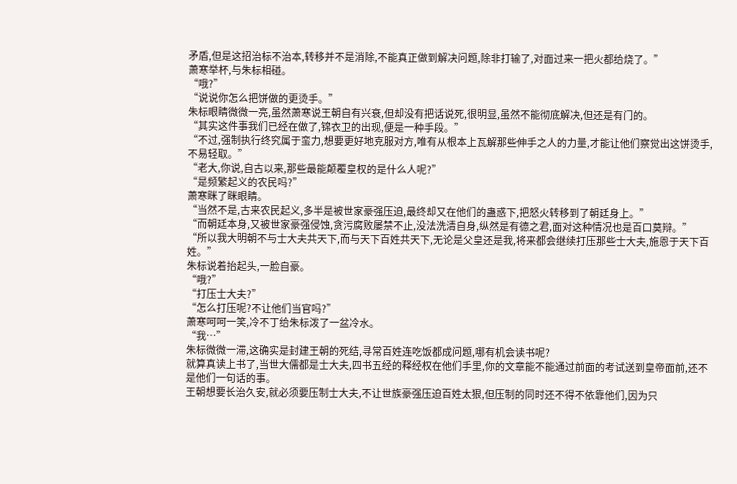矛盾,但是这招治标不治本,转移并不是消除,不能真正做到解决问题,除非打输了,对面过来一把火都给烧了。”
萧寒举杯,与朱标相碰。
“哦?”
“说说你怎么把饼做的更烫手。”
朱标眼睛微微一亮,虽然萧寒说王朝自有兴衰,但却没有把话说死,很明显,虽然不能彻底解决,但还是有门的。
“其实这件事我们已经在做了,锦衣卫的出现,便是一种手段。”
“不过,强制执行终究属于蛮力,想要更好地克服对方,唯有从根本上瓦解那些伸手之人的力量,才能让他们察觉出这饼烫手,不易轻取。”
“老大,你说,自古以来,那些最能颠覆皇权的是什么人呢?”
“是频繁起义的农民吗?”
萧寒眯了眯眼睛。
“当然不是,古来农民起义,多半是被世家豪强压迫,最终却又在他们的蛊惑下,把怒火转移到了朝廷身上。”
“而朝廷本身,又被世家豪强侵蚀,贪污腐败屡禁不止,没法洗清自身,纵然是有德之君,面对这种情况也是百口莫辩。”
“所以我大明朝不与士大夫共天下,而与天下百姓共天下,无论是父皇还是我,将来都会继续打压那些士大夫,施恩于天下百姓。”
朱标说着抬起头,一脸自豪。
“哦?”
“打压士大夫?”
“怎么打压呢?不让他们当官吗?”
萧寒呵呵一笑,冷不丁给朱标泼了一盆冷水。
“我…”
朱标微微一滞,这确实是封建王朝的死结,寻常百姓连吃饭都成问题,哪有机会读书呢?
就算真读上书了,当世大儒都是士大夫,四书五经的释经权在他们手里,你的文章能不能通过前面的考试送到皇帝面前,还不是他们一句话的事。
王朝想要长治久安,就必须要压制士大夫,不让世族豪强压迫百姓太狠,但压制的同时还不得不依靠他们,因为只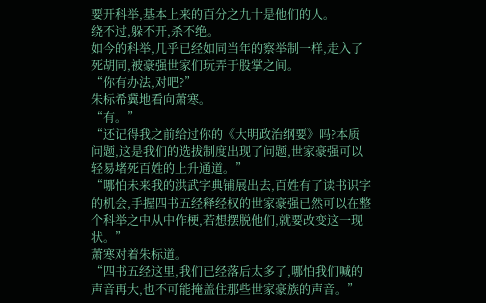要开科举,基本上来的百分之九十是他们的人。
绕不过,躲不开,杀不绝。
如今的科举,几乎已经如同当年的察举制一样,走入了死胡同,被豪强世家们玩弄于股掌之间。
“你有办法,对吧?”
朱标希冀地看向萧寒。
“有。”
“还记得我之前给过你的《大明政治纲要》吗?本质问题,这是我们的选拔制度出现了问题,世家豪强可以轻易堵死百姓的上升通道。”
“哪怕未来我的洪武字典铺展出去,百姓有了读书识字的机会,手握四书五经释经权的世家豪强已然可以在整个科举之中从中作梗,若想摆脱他们,就要改变这一现状。”
萧寒对着朱标道。
“四书五经这里,我们已经落后太多了,哪怕我们喊的声音再大,也不可能掩盖住那些世家豪族的声音。”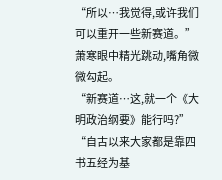“所以…我觉得,或许我们可以重开一些新赛道。”
萧寒眼中精光跳动,嘴角微微勾起。
“新赛道…这,就一个《大明政治纲要》能行吗?”
“自古以来大家都是靠四书五经为基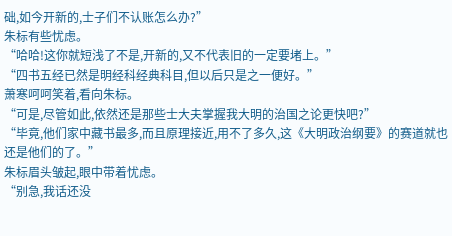础,如今开新的,士子们不认账怎么办?”
朱标有些忧虑。
“哈哈!这你就短浅了不是,开新的,又不代表旧的一定要堵上。”
“四书五经已然是明经科经典科目,但以后只是之一便好。”
萧寒呵呵笑着,看向朱标。
“可是,尽管如此,依然还是那些士大夫掌握我大明的治国之论更快吧?”
“毕竟,他们家中藏书最多,而且原理接近,用不了多久,这《大明政治纲要》的赛道就也还是他们的了。”
朱标眉头皱起,眼中带着忧虑。
“别急,我话还没